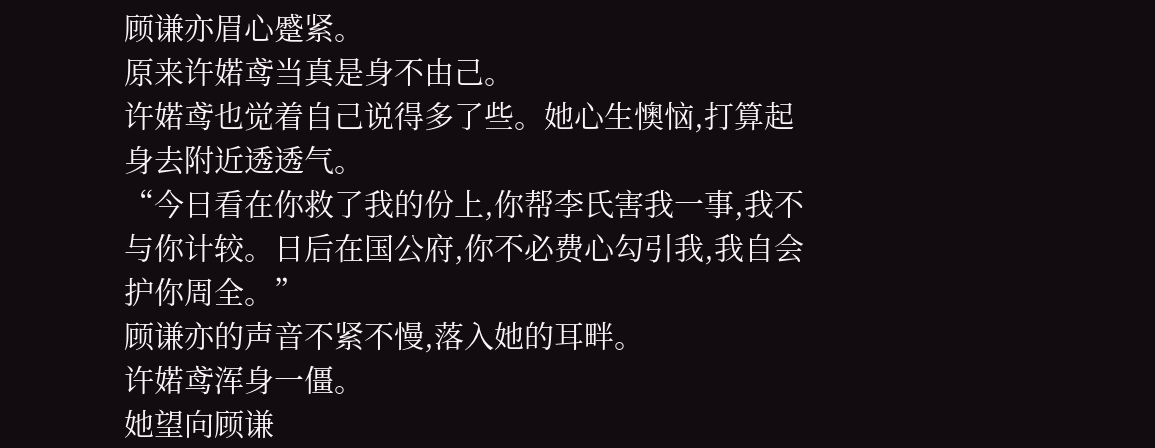顾谦亦眉心蹙紧。
原来许婼鸢当真是身不由己。
许婼鸢也觉着自己说得多了些。她心生懊恼,打算起身去附近透透气。
“今日看在你救了我的份上,你帮李氏害我一事,我不与你计较。日后在国公府,你不必费心勾引我,我自会护你周全。”
顾谦亦的声音不紧不慢,落入她的耳畔。
许婼鸢浑身一僵。
她望向顾谦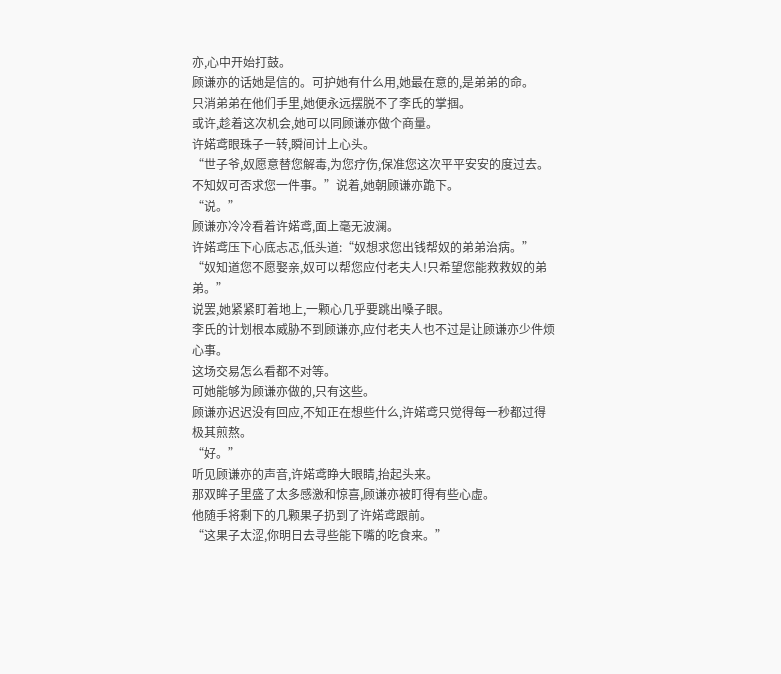亦,心中开始打鼓。
顾谦亦的话她是信的。可护她有什么用,她最在意的,是弟弟的命。
只消弟弟在他们手里,她便永远摆脱不了李氏的掌掴。
或许,趁着这次机会,她可以同顾谦亦做个商量。
许婼鸢眼珠子一转,瞬间计上心头。
“世子爷,奴愿意替您解毒,为您疗伤,保准您这次平平安安的度过去。不知奴可否求您一件事。”说着,她朝顾谦亦跪下。
“说。”
顾谦亦冷冷看着许婼鸢,面上毫无波澜。
许婼鸢压下心底忐忑,低头道:“奴想求您出钱帮奴的弟弟治病。”
“奴知道您不愿娶亲,奴可以帮您应付老夫人!只希望您能救救奴的弟弟。”
说罢,她紧紧盯着地上,一颗心几乎要跳出嗓子眼。
李氏的计划根本威胁不到顾谦亦,应付老夫人也不过是让顾谦亦少件烦心事。
这场交易怎么看都不对等。
可她能够为顾谦亦做的,只有这些。
顾谦亦迟迟没有回应,不知正在想些什么,许婼鸢只觉得每一秒都过得极其煎熬。
“好。”
听见顾谦亦的声音,许婼鸢睁大眼睛,抬起头来。
那双眸子里盛了太多感激和惊喜,顾谦亦被盯得有些心虚。
他随手将剩下的几颗果子扔到了许婼鸢跟前。
“这果子太涩,你明日去寻些能下嘴的吃食来。”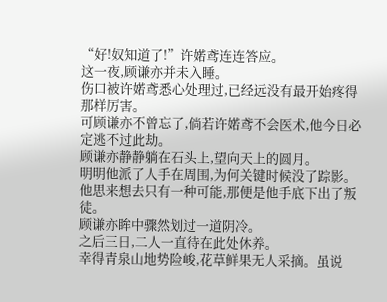“好!奴知道了!”许婼鸢连连答应。
这一夜,顾谦亦并未入睡。
伤口被许婼鸢悉心处理过,已经远没有最开始疼得那样厉害。
可顾谦亦不曾忘了,倘若许婼鸢不会医术,他今日必定逃不过此劫。
顾谦亦静静躺在石头上,望向天上的圆月。
明明他派了人手在周围,为何关键时候没了踪影。
他思来想去只有一种可能,那便是他手底下出了叛徒。
顾谦亦眸中骤然划过一道阴冷。
之后三日,二人一直待在此处休养。
幸得青泉山地势险峻,花草鲜果无人采摘。虽说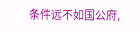条件远不如国公府,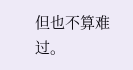但也不算难过。